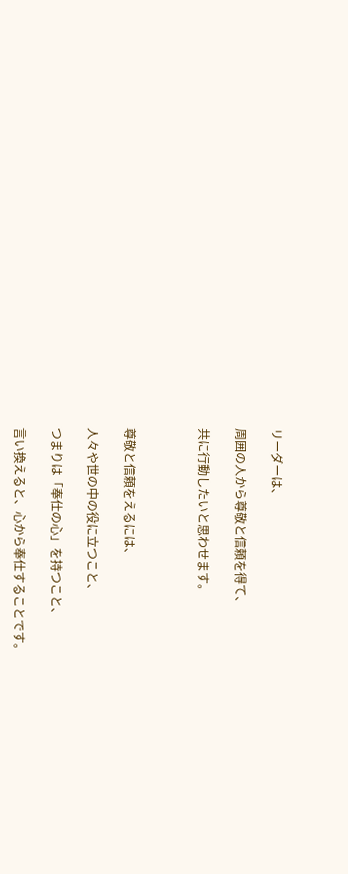リーダーは、

周囲の人から尊敬と信頼を得て、

共に行動したいと思わせます。



尊敬と信頼をえるには、

人々や世の中の役に立つこと、

つまりは「奉仕の心」を持つこと、

言い換えると、心から奉仕することです。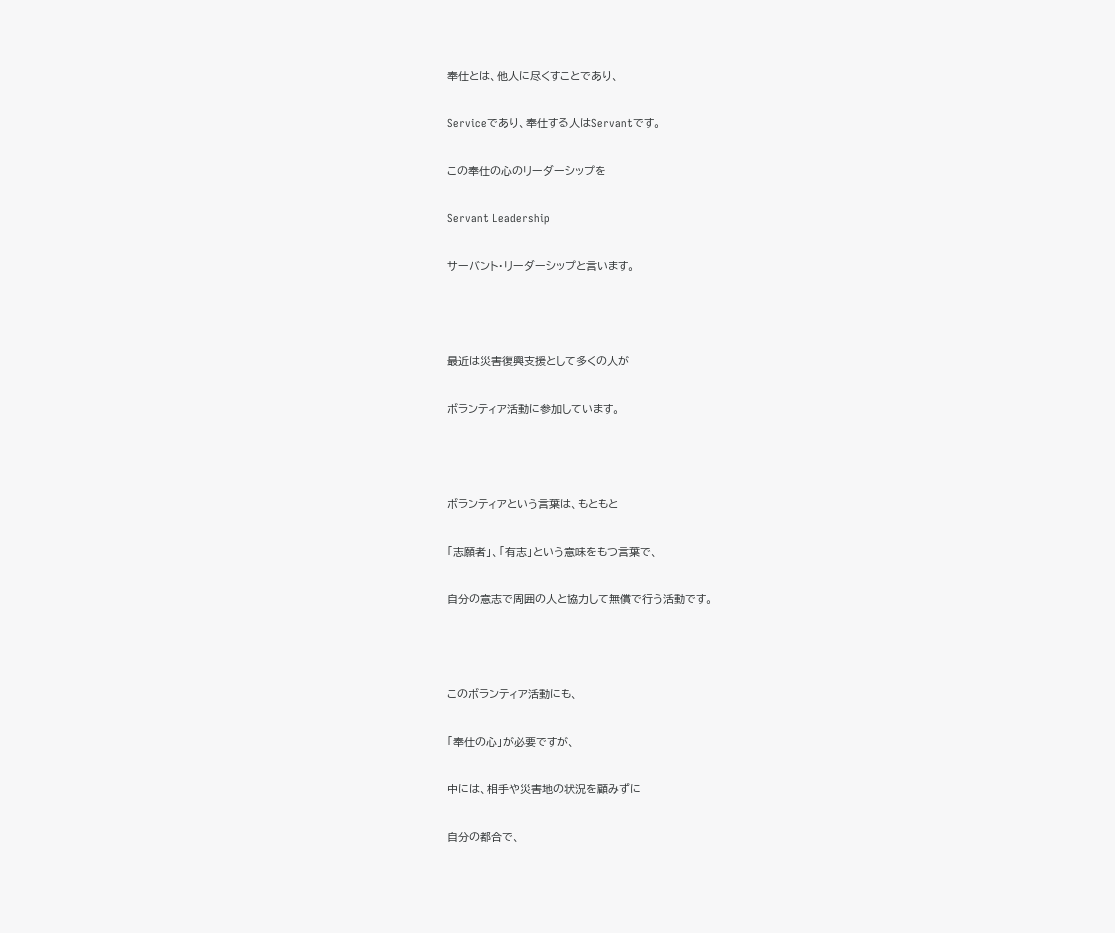奉仕とは、他人に尽くすことであり、

Serviceであり、奉仕する人はServantです。

この奉仕の心のリーダーシップを

Servant Leadership

サーバント・リーダーシップと言います。



最近は災害復興支援として多くの人が

ボランティア活動に参加しています。



ボランティアという言葉は、もともと

「志願者」、「有志」という意味をもつ言葉で、

自分の意志で周囲の人と協力して無償で行う活動です。



このボランティア活動にも、

「奉仕の心」が必要ですが、

中には、相手や災害地の状況を顧みずに

自分の都合で、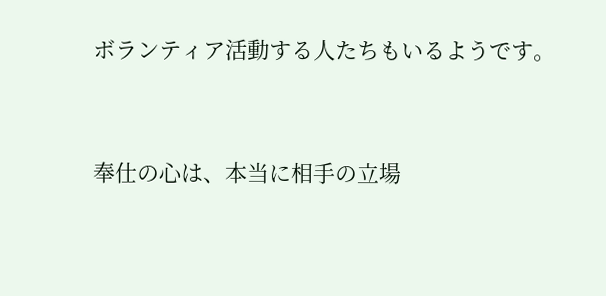ボランティア活動する人たちもいるようです。



奉仕の心は、本当に相手の立場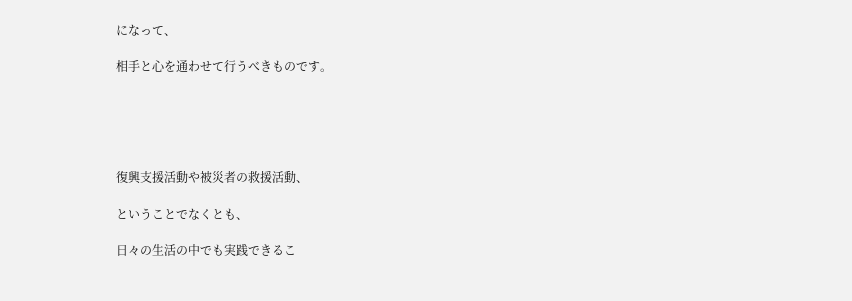になって、

相手と心を通わせて行うべきものです。





復興支援活動や被災者の救援活動、

ということでなくとも、

日々の生活の中でも実践できるこ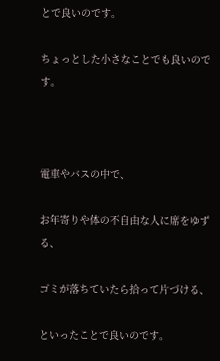とで良いのです。

ちょっとした小さなことでも良いのです。



電車やバスの中で、

お年寄りや体の不自由な人に席をゆずる、

ゴミが落ちていたら拾って片づける、

といったことで良いのです。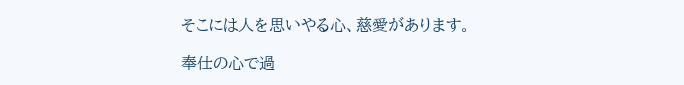そこには人を思いやる心、慈愛があります。

奉仕の心で過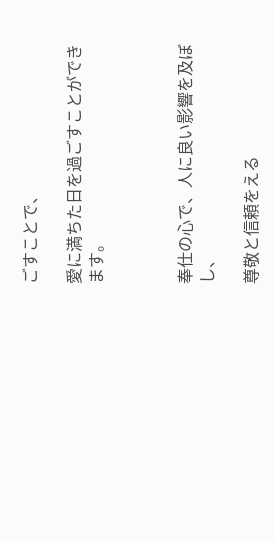ごすことで、

愛に満ちた日を過ごすことができます。



奉仕の心で、人に良い影響を及ぼし、

尊敬と信頼をえる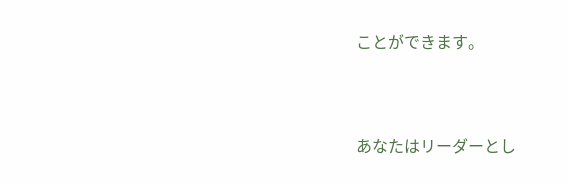ことができます。



あなたはリーダーとし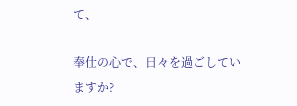て、

奉仕の心で、日々を過ごしていますか?